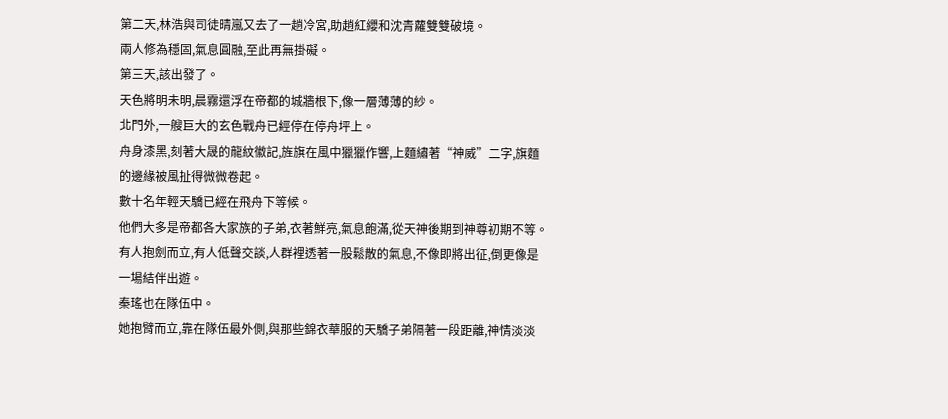第二天,林浩與司徒晴嵐又去了一趟冷宮,助趙紅纓和沈青蘿雙雙破境。
兩人修為穩固,氣息圓融,至此再無掛礙。
第三天,該出發了。
天色將明未明,晨霧還浮在帝都的城牆根下,像一層薄薄的紗。
北門外,一艘巨大的玄色戰舟已經停在停舟坪上。
舟身漆黑,刻著大晟的龍紋徽記,旌旗在風中獵獵作響,上麵繡著“神威”二字,旗麵的邊緣被風扯得微微卷起。
數十名年輕天驕已經在飛舟下等候。
他們大多是帝都各大家族的子弟,衣著鮮亮,氣息飽滿,從天神後期到神尊初期不等。
有人抱劍而立,有人低聲交談,人群裡透著一股鬆散的氣息,不像即將出征,倒更像是一場結伴出遊。
秦瑤也在隊伍中。
她抱臂而立,靠在隊伍最外側,與那些錦衣華服的天驕子弟隔著一段距離,神情淡淡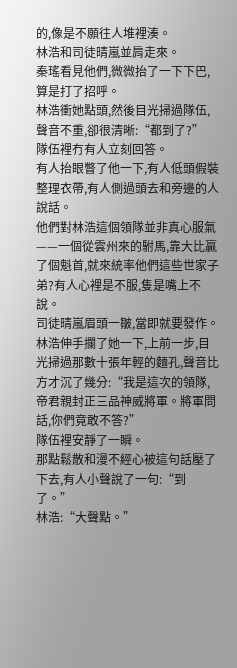的,像是不願往人堆裡湊。
林浩和司徒晴嵐並肩走來。
秦瑤看見他們,微微抬了一下下巴,算是打了招呼。
林浩衝她點頭,然後目光掃過隊伍,聲音不重,卻很清晰:“都到了?”
隊伍裡冇有人立刻回答。
有人抬眼瞥了他一下,有人低頭假裝整理衣帶,有人側過頭去和旁邊的人說話。
他們對林浩這個領隊並非真心服氣——一個從雲州來的駙馬,靠大比贏了個魁首,就來統率他們這些世家子弟?有人心裡是不服,隻是嘴上不說。
司徒晴嵐眉頭一皺,當即就要發作。
林浩伸手攔了她一下,上前一步,目光掃過那數十張年輕的麵孔,聲音比方才沉了幾分:“我是這次的領隊,帝君親封正三品神威將軍。將軍問話,你們竟敢不答?”
隊伍裡安靜了一瞬。
那點鬆散和漫不經心被這句話壓了下去,有人小聲說了一句:“到了。”
林浩:“大聲點。”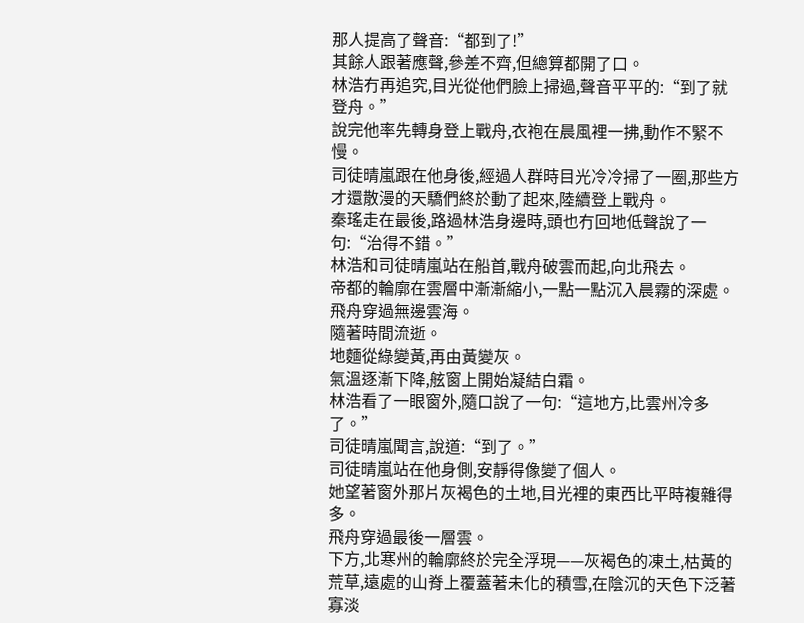那人提高了聲音:“都到了!”
其餘人跟著應聲,參差不齊,但總算都開了口。
林浩冇再追究,目光從他們臉上掃過,聲音平平的:“到了就登舟。”
說完他率先轉身登上戰舟,衣袍在晨風裡一拂,動作不緊不慢。
司徒晴嵐跟在他身後,經過人群時目光冷冷掃了一圈,那些方才還散漫的天驕們終於動了起來,陸續登上戰舟。
秦瑤走在最後,路過林浩身邊時,頭也冇回地低聲說了一句:“治得不錯。”
林浩和司徒晴嵐站在船首,戰舟破雲而起,向北飛去。
帝都的輪廓在雲層中漸漸縮小,一點一點沉入晨霧的深處。
飛舟穿過無邊雲海。
隨著時間流逝。
地麵從綠變黃,再由黃變灰。
氣溫逐漸下降,舷窗上開始凝結白霜。
林浩看了一眼窗外,隨口說了一句:“這地方,比雲州冷多了。”
司徒晴嵐聞言,說道:“到了。”
司徒晴嵐站在他身側,安靜得像變了個人。
她望著窗外那片灰褐色的土地,目光裡的東西比平時複雜得多。
飛舟穿過最後一層雲。
下方,北寒州的輪廓終於完全浮現——灰褐色的凍土,枯黃的荒草,遠處的山脊上覆蓋著未化的積雪,在陰沉的天色下泛著寡淡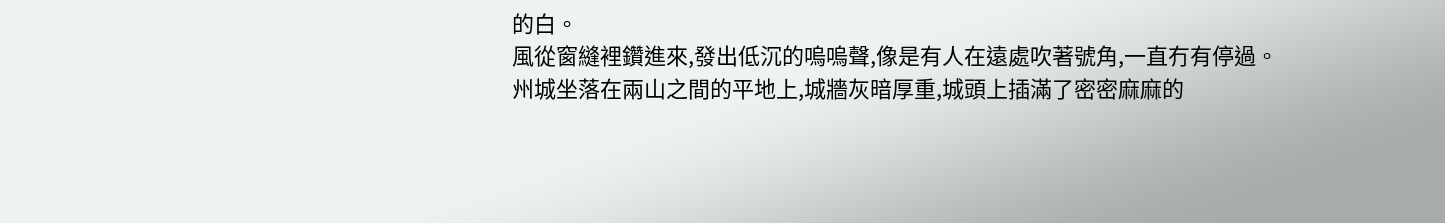的白。
風從窗縫裡鑽進來,發出低沉的嗚嗚聲,像是有人在遠處吹著號角,一直冇有停過。
州城坐落在兩山之間的平地上,城牆灰暗厚重,城頭上插滿了密密麻麻的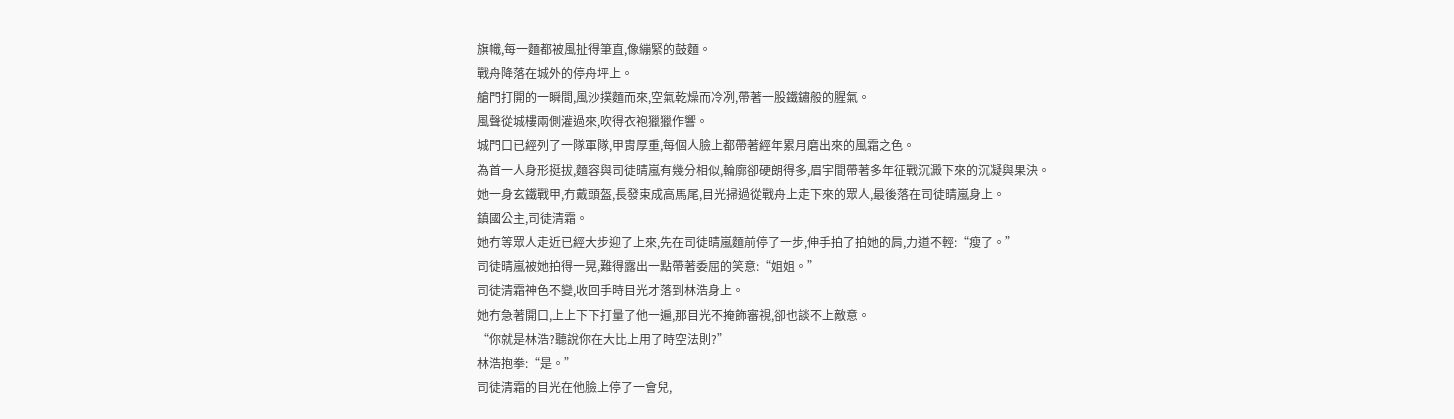旗幟,每一麵都被風扯得筆直,像繃緊的鼓麵。
戰舟降落在城外的停舟坪上。
艙門打開的一瞬間,風沙撲麵而來,空氣乾燥而冷冽,帶著一股鐵鏽般的腥氣。
風聲從城樓兩側灌過來,吹得衣袍獵獵作響。
城門口已經列了一隊軍隊,甲胄厚重,每個人臉上都帶著經年累月磨出來的風霜之色。
為首一人身形挺拔,麵容與司徒晴嵐有幾分相似,輪廓卻硬朗得多,眉宇間帶著多年征戰沉澱下來的沉凝與果決。
她一身玄鐵戰甲,冇戴頭盔,長發束成高馬尾,目光掃過從戰舟上走下來的眾人,最後落在司徒晴嵐身上。
鎮國公主,司徒清霜。
她冇等眾人走近已經大步迎了上來,先在司徒晴嵐麵前停了一步,伸手拍了拍她的肩,力道不輕:“瘦了。”
司徒晴嵐被她拍得一晃,難得露出一點帶著委屈的笑意:“姐姐。”
司徒清霜神色不變,收回手時目光才落到林浩身上。
她冇急著開口,上上下下打量了他一遍,那目光不掩飾審視,卻也談不上敵意。
“你就是林浩?聽說你在大比上用了時空法則?”
林浩抱拳:“是。”
司徒清霜的目光在他臉上停了一會兒,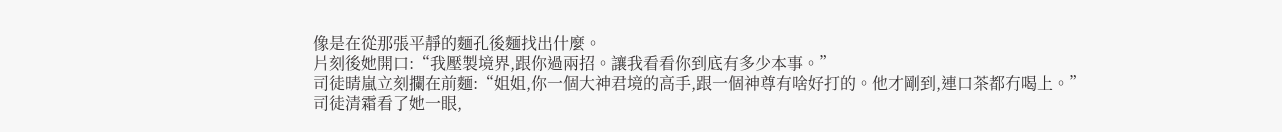像是在從那張平靜的麵孔後麵找出什麼。
片刻後她開口:“我壓製境界,跟你過兩招。讓我看看你到底有多少本事。”
司徒晴嵐立刻攔在前麵:“姐姐,你一個大神君境的高手,跟一個神尊有啥好打的。他才剛到,連口茶都冇喝上。”
司徒清霜看了她一眼,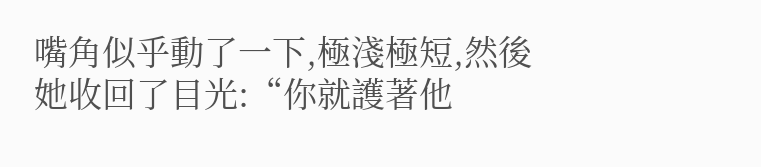嘴角似乎動了一下,極淺極短,然後她收回了目光:“你就護著他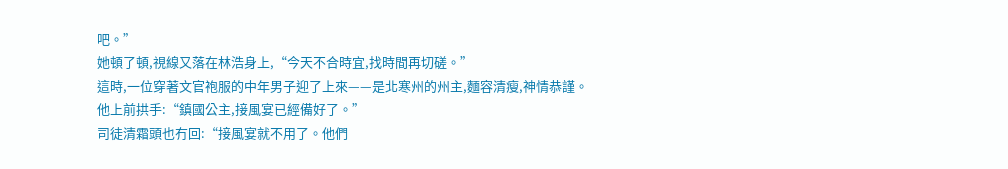吧。”
她頓了頓,視線又落在林浩身上,“今天不合時宜,找時間再切磋。”
這時,一位穿著文官袍服的中年男子迎了上來——是北寒州的州主,麵容清瘦,神情恭謹。
他上前拱手:“鎮國公主,接風宴已經備好了。”
司徒清霜頭也冇回:“接風宴就不用了。他們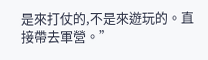是來打仗的,不是來遊玩的。直接帶去軍營。”